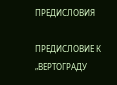ПРЕДИСЛОВИЯ

ПРЕДИСЛОВИЕ К „ВЕРТОГРАДУ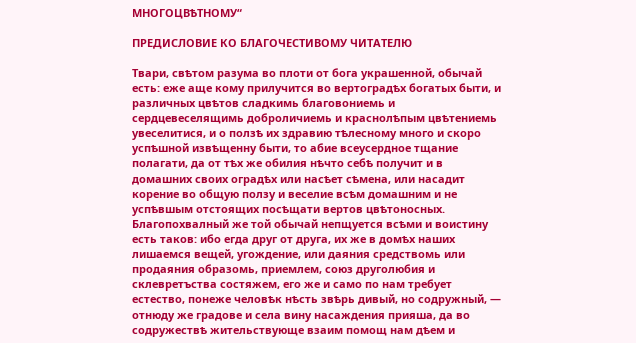МНОГОЦВѢТНОМУ“

ПРЕДИСЛОВИЕ КО БЛАГОЧЕСТИВОМУ ЧИТАТЕЛЮ

Твари, свѣтом разума во плоти от бога украшенной, обычай есть: еже аще кому прилучится во вертоградѣх богатых быти, и различных цвѣтов сладкимь благовониемь и сердцевеселящимь доброличиемь и краснолѣпым цвѣтениемь увеселитися, и о ползѣ их здравию тѣлесному много и скоро успѣшной извѣщенну быти, то абие всеусердное тщание полагати, да от тѣх же обилия нѣчто себѣ получит и в домашних своих оградѣх или насѣет сѣмена, или насадит корение во общую ползу и веселие всѣм домашним и не успѣвшым отстоящих посѣщати вертов цвѣтоносных. Благопохвалный же той обычай непщуется всѣми и воистину есть таков: ибо егда друг от друга, их же в домѣх наших лишаемся вещей, угождение, или даяния средствомь или продаяния образомь, приемлем, союз друголюбия и склевретъства состяжем, его же и само по нам требует естество, понеже человѣк нѣсть звѣрь дивый, но содружный, — отнюду же градове и села вину насаждения прияша, да во содружествѣ жительствующе взаим помощ нам дѣем и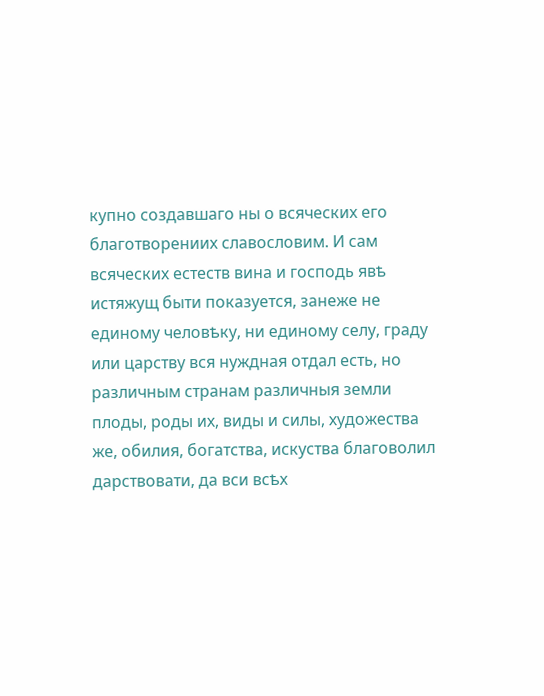купно создавшаго ны о всяческих его благотворениих славословим. И сам всяческих естеств вина и господь явѣ истяжущ быти показуется, занеже не единому человѣку, ни единому селу, граду или царству вся нуждная отдал есть, но различным странам различныя земли плоды, роды их, виды и силы, художества же, обилия, богатства, искуства благоволил дарствовати, да вси всѣх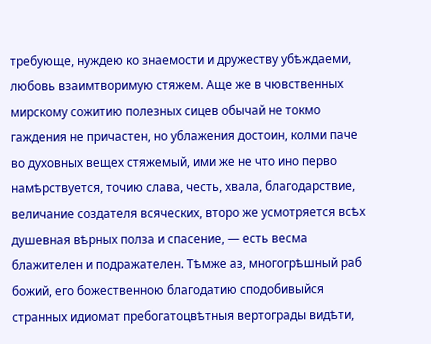требующе, нуждею ко знаемости и дружеству убѣждаеми, любовь взаимтворимую стяжем. Аще же в чювственных мирскому сожитию полезных сицев обычай не токмо гаждения не причастен, но ублажения достоин, колми паче во духовных вещех стяжемый, ими же не что ино перво намѣрствуется, точию слава, честь, хвала, благодарствие, величание создателя всяческих, второ же усмотряется всѣх душевная вѣрных полза и спасение, — есть весма блажителен и подражателен. Тѣмже аз, многогрѣшный раб божий, его божественною благодатию сподобивыйся странных идиомат пребогатоцвѣтныя вертограды видѣти,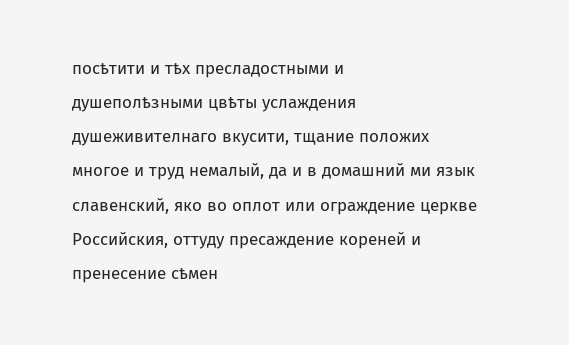посѣтити и тѣх пресладостными и душеполѣзными цвѣты услаждения душеживителнаго вкусити, тщание положих многое и труд немалый, да и в домашний ми язык славенский, яко во оплот или ограждение церкве Российския, оттуду пресаждение кореней и пренесение сѣмен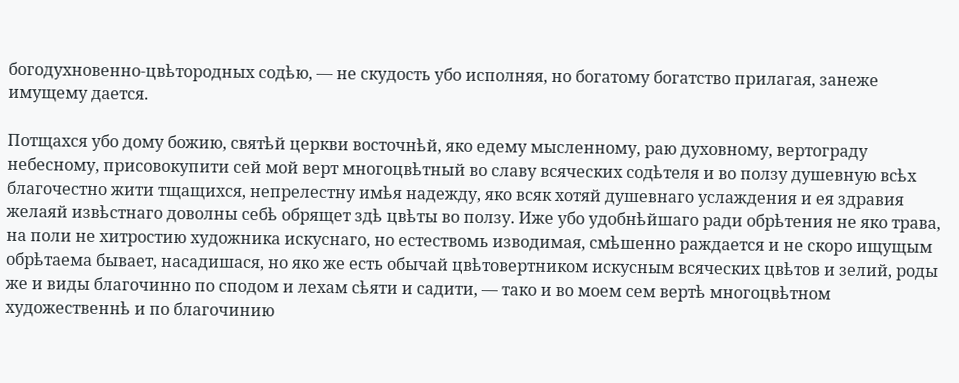богодухновенно-цвѣтородных содѣю, — не скудость убо исполняя, но богатому богатство прилагая, занеже имущему дается.

Потщахся убо дому божию, святѣй церкви восточнѣй, яко едему мысленному, раю духовному, вертограду небесному, присовокупити сей мой верт многоцвѣтный во славу всяческих содѣтеля и во ползу душевную всѣх благочестно жити тщащихся, непрелестну имѣя надежду, яко всяк хотяй душевнаго услаждения и ея здравия желаяй извѣстнаго доволны себѣ обрящет здѣ цвѣты во ползу. Иже убо удобнѣйшаго ради обрѣтения не яко трава, на поли не хитростию художника искуснаго, но естествомь изводимая, смѣшенно раждается и не скоро ищущым обрѣтаема бывает, насадишася, но яко же есть обычай цвѣтовертником искусным всяческих цвѣтов и зелий, роды же и виды благочинно по сподом и лехам сѣяти и садити, — тако и во моем сем вертѣ многоцвѣтном художественнѣ и по благочинию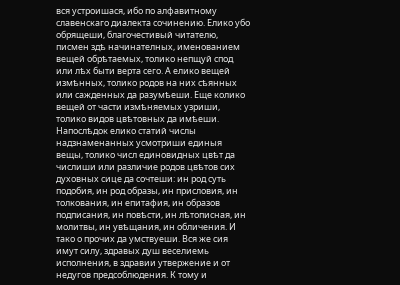вся устроишася, ибо по алфавитному славенскаго диалекта сочинению. Елико убо обрящеши, благочестивый читателю, писмен здѣ начинателных, именованием вещей обрѣтаемых, толико непщуй спод или лѣх быти верта сего. А елико вещей измѣнных, толико родов на них сѣянных или сажденных да разумѣеши. Еще колико вещей от части измѣняемых узриши, толико видов цвѣтовных да имѣеши. Напослѣдок елико статий числы надзнаменанных усмотриши единыя вещы, толико числ единовидных цвѣт да числиши или различие родов цвѣтов сих духовных сице да сочтеши: ин род суть подобия, ин род образы, ин присловия, ин толкования, ин епитафия, ин образов подписания, ин повѣсти, ин лѣтописная, ин молитвы, ин увѣщания, ин обличения. И тако о прочих да умствуеши. Вся же сия имут силу, здравых душ веселиемь исполнения, в здравии утвержение и от недугов предсоблюдения. К тому и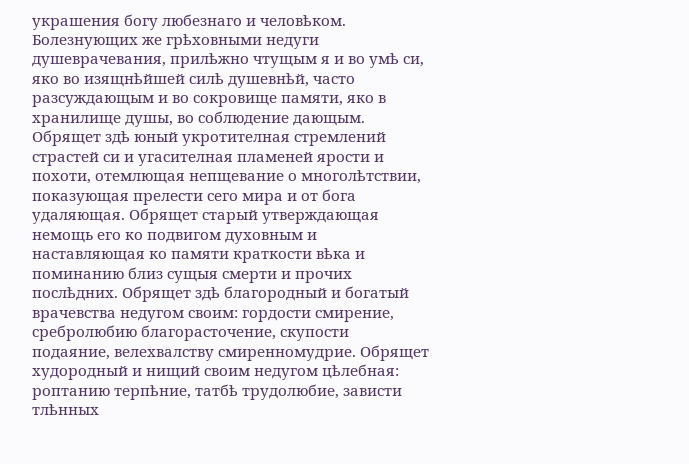украшения богу любезнаго и человѣком. Болезнующих же грѣховными недуги душеврачевания, прилѣжно чтущым я и во умѣ си, яко во изящнѣйшей силѣ душевнѣй, часто разсуждающым и во сокровище памяти, яко в хранилище душы, во соблюдение дающым. Обрящет здѣ юный укротителная стремлений страстей си и угасителная пламеней ярости и похоти, отемлющая непщевание о многолѣтствии, показующая прелести сего мира и от бога удаляющая. Обрящет старый утверждающая немощь его ко подвигом духовным и наставляющая ко памяти краткости вѣка и поминанию близ сущыя смерти и прочих послѣдних. Обрящет здѣ благородный и богатый врачевства недугом своим: гордости смирение, сребролюбию благорасточение, скупости подаяние, велехвалству смиренномудрие. Обрящет худородный и нищий своим недугом цѣлебная: роптанию терпѣние, татбѣ трудолюбие, зависти тлѣнных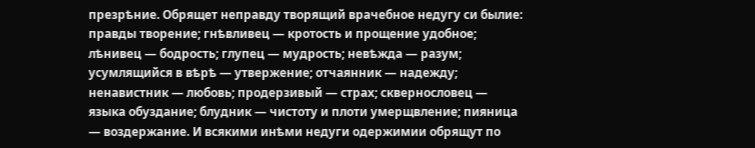презрѣние. Обрящет неправду творящий врачебное недугу си былие: правды творение; гнѣвливец — кротость и прощение удобное; лѣнивец — бодрость; глупец — мудрость; невѣжда — разум; усумлящийся в вѣрѣ — утвержение; отчаянник — надежду; ненавистник — любовь; продерзивый — страх; сквернословец — языка обуздание; блудник — чистоту и плоти умерщвление; пияница — воздержание. И всякими инѣми недуги одержимии обрящут по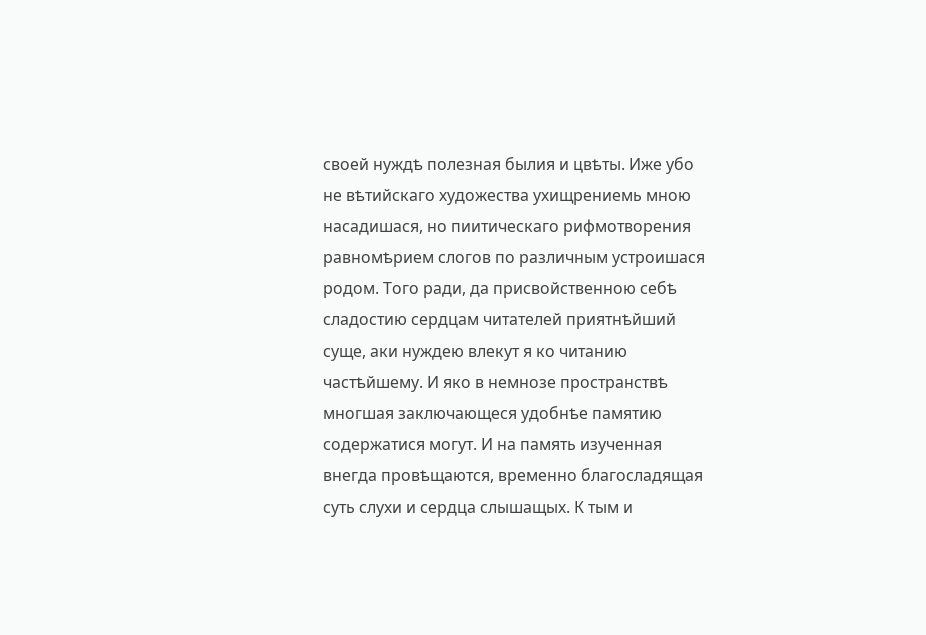своей нуждѣ полезная былия и цвѣты. Иже убо не вѣтийскаго художества ухищрениемь мною насадишася, но пиитическаго рифмотворения равномѣрием слогов по различным устроишася родом. Того ради, да присвойственною себѣ сладостию сердцам читателей приятнѣйший суще, аки нуждею влекут я ко читанию частѣйшему. И яко в немнозе пространствѣ многшая заключающеся удобнѣе памятию содержатися могут. И на память изученная внегда провѣщаются, временно благосладящая суть слухи и сердца слышащых. К тым и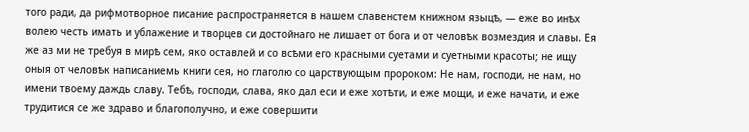того ради, да рифмотворное писание распространяется в нашем славенстем книжном языцѣ, — еже во инѣх волею честь имать и ублажение и творцев си достойнаго не лишает от бога и от человѣк возмездия и славы. Ея же аз ми не требуя в мирѣ сем, яко оставлей и со всѣми его красными суетами и суетными красоты; не ищу оныя от человѣк написаниемь книги сея, но глаголю со царствующым пророком: Не нам, господи, не нам, но имени твоему даждь славу. Тебѣ, господи, слава, яко дал еси и еже хотѣти, и еже мощи, и еже начати, и еже трудитися се же здраво и благополучно, и еже совершити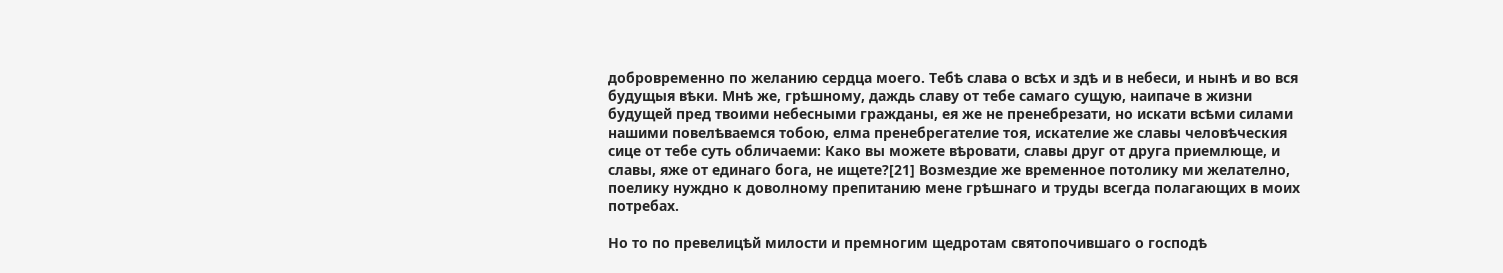добровременно по желанию сердца моего. Тебѣ слава о всѣх и здѣ и в небеси, и нынѣ и во вся будущыя вѣки. Мнѣ же, грѣшному, даждь славу от тебе самаго сущую, наипаче в жизни будущей пред твоими небесными гражданы, ея же не пренебрезати, но искати всѣми силами нашими повелѣваемся тобою, елма пренебрегателие тоя, искателие же славы человѣческия сице от тебе суть обличаеми: Како вы можете вѣровати, славы друг от друга приемлюще, и славы, яже от единаго бога, не ищете?[21] Возмездие же временное потолику ми желателно, поелику нуждно к доволному препитанию мене грѣшнаго и труды всегда полагающих в моих потребах.

Но то по превелицѣй милости и премногим щедротам святопочившаго о господѣ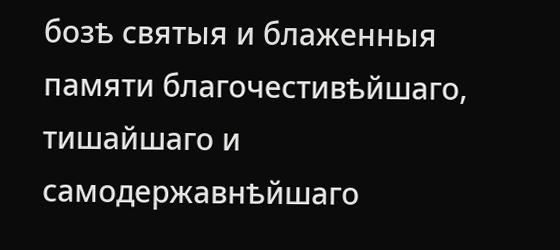бозѣ святыя и блаженныя памяти благочестивѣйшаго, тишайшаго и самодержавнѣйшаго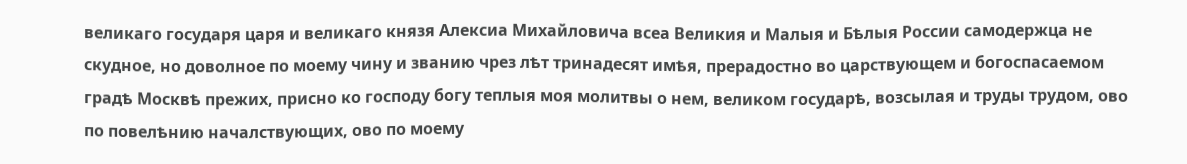великаго государя царя и великаго князя Алексиа Михайловича всеа Великия и Малыя и Бѣлыя России самодержца не скудное, но доволное по моему чину и званию чрез лѣт тринадесят имѣя, прерадостно во царствующем и богоспасаемом градѣ Москвѣ прежих, присно ко господу богу теплыя моя молитвы о нем, великом государѣ, возсылая и труды трудом, ово по повелѣнию началствующих, ово по моему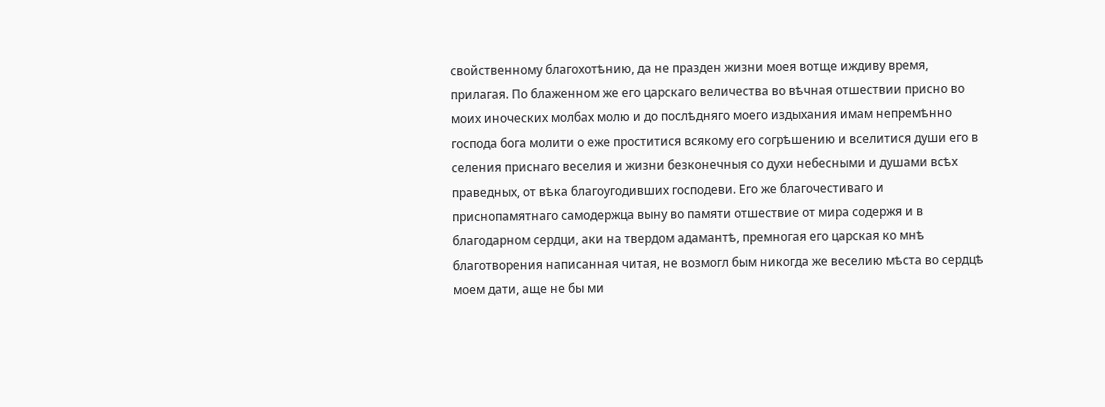свойственному благохотѣнию, да не празден жизни моея вотще иждиву время, прилагая. По блаженном же его царскаго величества во вѣчная отшествии присно во моих иноческих молбах молю и до послѣдняго моего издыхания имам непремѣнно господа бога молити о еже проститися всякому его согрѣшению и вселитися души его в селения приснаго веселия и жизни безконечныя со духи небесными и душами всѣх праведных, от вѣка благоугодивших господеви. Его же благочестиваго и приснопамятнаго самодержца выну во памяти отшествие от мира содержя и в благодарном сердци, аки на твердом адамантѣ, премногая его царская ко мнѣ благотворения написанная читая, не возмогл бым никогда же веселию мѣста во сердцѣ моем дати, аще не бы ми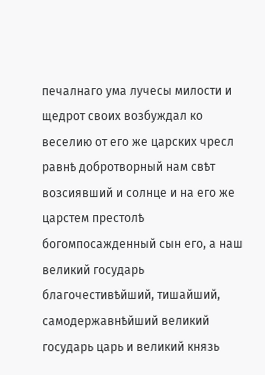печалнаго ума лучесы милости и щедрот своих возбуждал ко веселию от его же царских чресл равнѣ добротворный нам свѣт возсиявший и солнце и на его же царстем престолѣ богомпосажденный сын его, а наш великий государь благочестивѣйший, тишайший, самодержавнѣйший великий государь царь и великий князь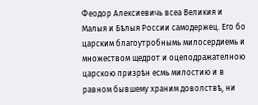Феодор Алексиевичь всеа Великия и Малыя и Бѣлыя России самодержец. Его бо царским благоутробнымь милосердиемь и множеством щедрот и оцеподражателною царскою призрѣн есмь милостию и в равном бывшему храним доволствѣ, ни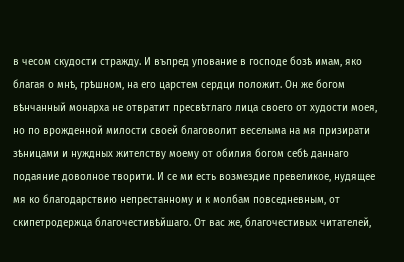в чесом скудости стражду. И въпред упование в господе бозѣ имам, яко благая о мнѣ, грѣшном, на его царстем сердци положит. Он же богом вѣнчанный монарха не отвратит пресвѣтлаго лица своего от худости моея, но по врожденной милости своей благоволит веселыма на мя призирати зѣницами и нуждных жителству моему от обилия богом себѣ даннаго подаяние доволное творити. И се ми есть возмездие превеликое, нудящее мя ко благодарствию непрестанному и к молбам повседневным, от скипетродержца благочестивѣйшаго. От вас же, благочестивых читателей,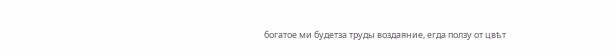богатое ми будетза труды воздаяние, егда ползу от цвѣт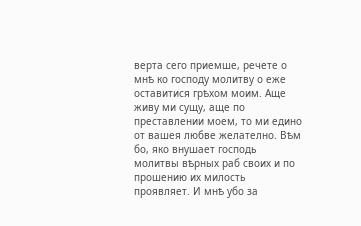верта сего приемше, речете о мнѣ ко господу молитву о еже оставитися грѣхом моим. Аще живу ми сущу, аще по преставлении моем, то ми едино от вашея любве желателно. Вѣм бо, яко внушает господь молитвы вѣрных раб своих и по прошению их милость проявляет. И мнѣ убо за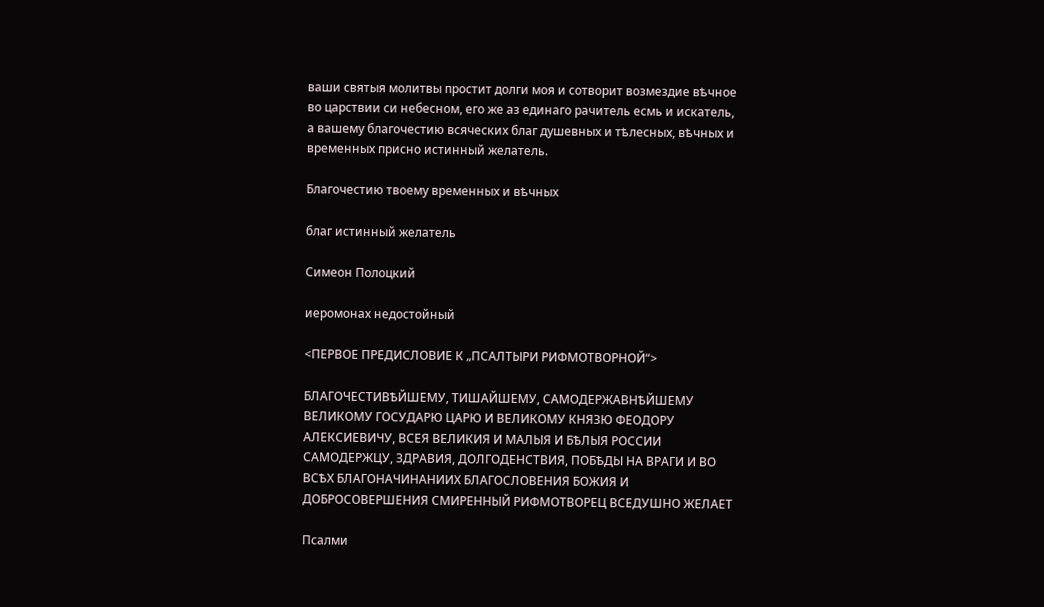ваши святыя молитвы простит долги моя и сотворит возмездие вѣчное во царствии си небесном, его же аз единаго рачитель есмь и искатель, а вашему благочестию всяческих благ душевных и тѣлесных, вѣчных и временных присно истинный желатель.

Благочестию твоему временных и вѣчных

благ истинный желатель

Симеон Полоцкий

иеромонах недостойный

<ПЕРВОЕ ПРЕДИСЛОВИЕ К „ПСАЛТЫРИ РИФМОТВОРНОЙ“>

БЛАГОЧЕСТИВѢЙШЕМУ, ТИШАЙШЕМУ, САМОДЕРЖАВНѢЙШЕМУ ВЕЛИКОМУ ГОСУДАРЮ ЦАРЮ И ВЕЛИКОМУ КНЯЗЮ ФЕОДОРУ АЛЕКСИЕВИЧУ, ВСЕЯ ВЕЛИКИЯ И МАЛЫЯ И БѢЛЫЯ РОССИИ САМОДЕРЖЦУ, ЗДРАВИЯ, ДОЛГОДЕНСТВИЯ, ПОБѢДЫ НА ВРАГИ И ВО ВСѢХ БЛАГОНАЧИНАНИИХ БЛАГОСЛОВЕНИЯ БОЖИЯ И ДОБРОСОВЕРШЕНИЯ СМИРЕННЫЙ РИФМОТВОРЕЦ ВСЕДУШНО ЖЕЛАЕТ

Псалми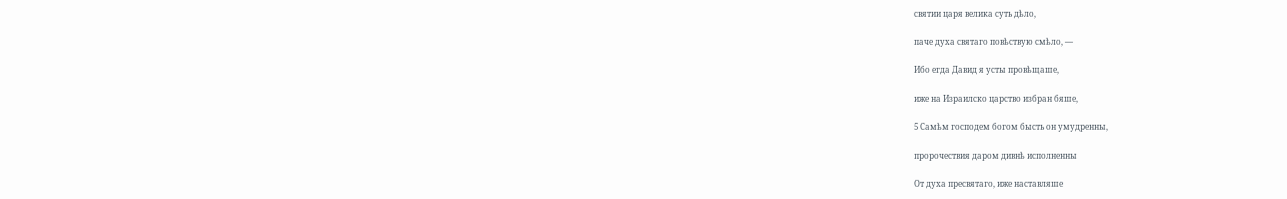святии царя велика суть дѣло,

паче духа святаго повѣствую смѣло, —

Ибо егда Давид я усты провѣщаше,

иже на Израилско царство избран бяше,

5 Самѣм господем богом бысть он умудренны,

пророчествия даром дивнѣ исполненны

От духа пресвятаго, иже наставляше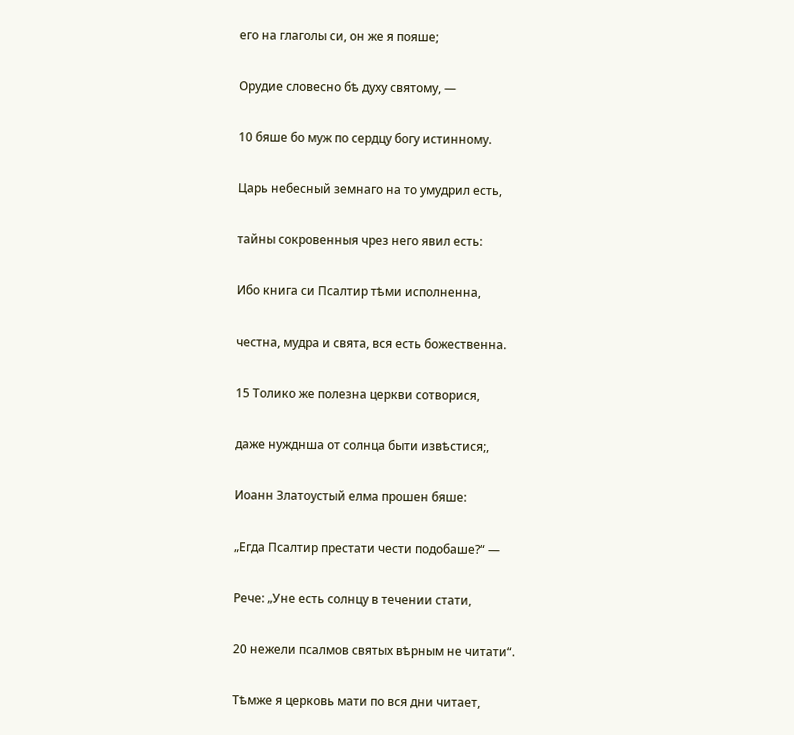его на глаголы си, он же я пояше;

Орудие словесно бѣ духу святому, —

10 бяше бо муж по сердцу богу истинному.

Царь небесный земнаго на то умудрил есть,

тайны сокровенныя чрез него явил есть:

Ибо книга си Псалтир тѣми исполненна,

честна, мудра и свята, вся есть божественна.

15 Толико же полезна церкви сотворися,

даже нужднша от солнца быти извѣстися;,

Иоанн Златоустый елма прошен бяше:

„Егда Псалтир престати чести подобаше?“ —

Рече: „Уне есть солнцу в течении стати,

20 нежели псалмов святых вѣрным не читати“.

Тѣмже я церковь мати по вся дни читает,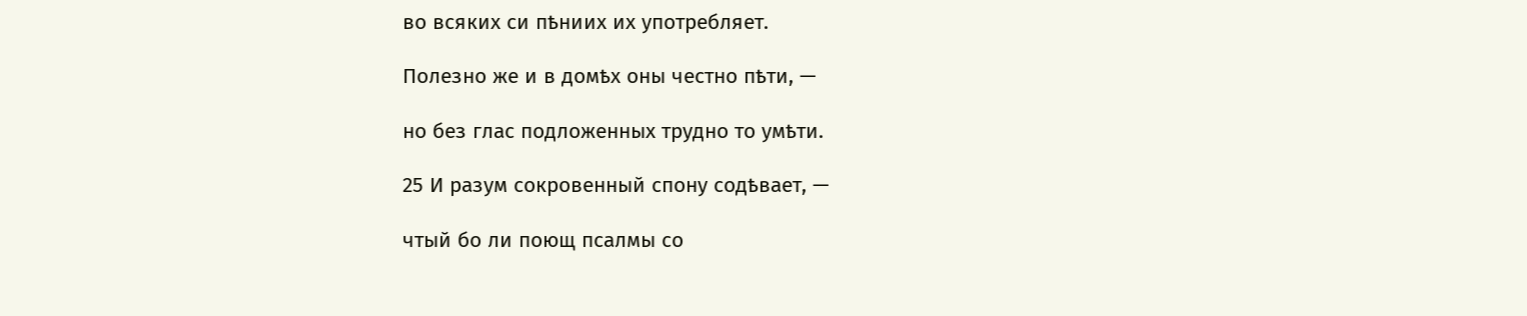во всяких си пѣниих их употребляет.

Полезно же и в домѣх оны честно пѣти, —

но без глас подложенных трудно то умѣти.

25 И разум сокровенный спону содѣвает, —

чтый бо ли поющ псалмы со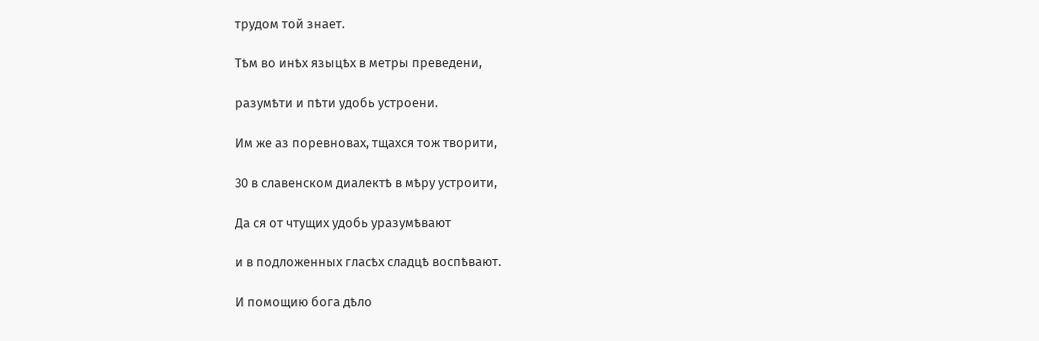трудом той знает.

Тѣм во инѣх языцѣх в метры преведени,

разумѣти и пѣти удобь устроени.

Им же аз поревновах, тщахся тож творити,

30 в славенском диалектѣ в мѣру устроити,

Да ся от чтущих удобь уразумѣвают

и в подложенных гласѣх сладцѣ воспѣвают.

И помощию бога дѣло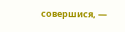совершися, —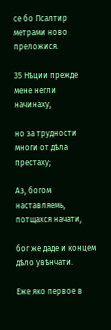се бо Псалтир метрами ново преложися.

35 Нѣции прежде мене негли начинаху,

но за трудности многи от дѣла престаху;

Аз, богом наставляемь, потщахся начати,

бог же даде и концем дѣло увѣнчати.

Еже яко первое в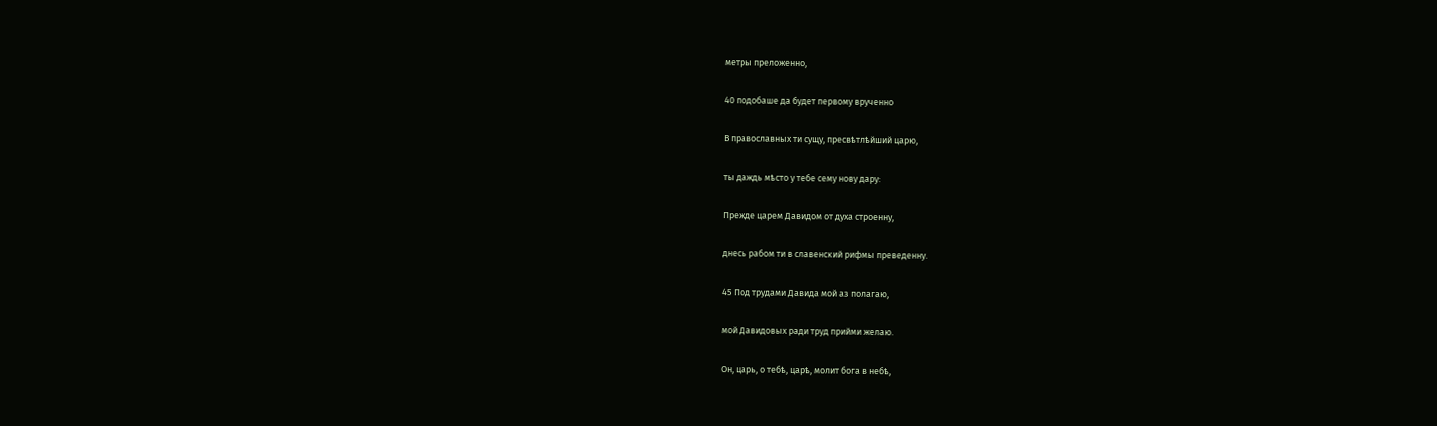метры преложенно,

40 подобаше да будет первому врученно

В православных ти сущу, пресвѣтлѣйший царю,

ты даждь мѣсто у тебе сему нову дару:

Прежде царем Давидом от духа строенну,

днесь рабом ти в славенский рифмы преведенну.

45 Под трудами Давида мой аз полагаю,

мой Давидовых ради труд прийми желаю.

Он, царь, о тебѣ, царѣ, молит бога в небѣ,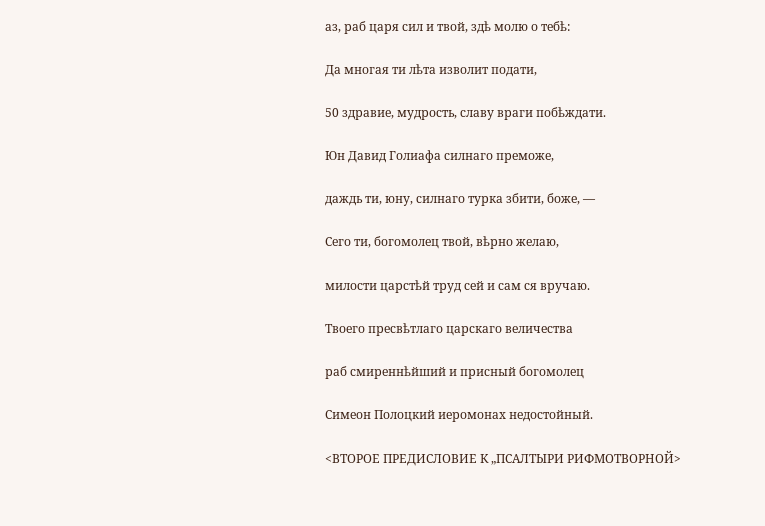аз, раб царя сил и твой, здѣ молю о тебѣ:

Да многая ти лѣта изволит подати,

50 здравие, мудрость, славу враги побѣждати.

Юн Давид Голиафа силнаго преможе,

даждь ти, юну, силнаго турка збити, боже, —

Сего ти, богомолец твой, вѣрно желаю,

милости царстѣй труд сей и сам ся вручаю.

Твоего пресвѣтлаго царскаго величества

раб смиреннѣйший и присный богомолец

Симеон Полоцкий иеромонах недостойный.

<ВТОРОЕ ПРЕДИСЛОВИЕ К „ПСАЛТЫРИ РИФМОТВОРНОЙ>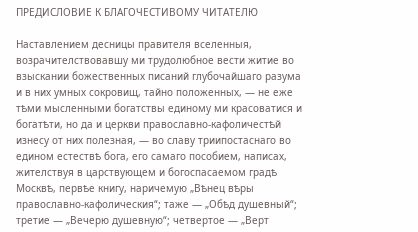ПРЕДИСЛОВИЕ К БЛАГОЧЕСТИВОМУ ЧИТАТЕЛЮ

Наставлением десницы правителя вселенныя, возрачителствовавшу ми трудолюбное вести житие во взыскании божественных писаний глубочайшаго разума и в них умных сокровищ, тайно положенных, — не еже тѣми мысленными богатствы единому ми красоватися и богатѣти, но да и церкви православно-кафоличестѣй изнесу от них полезная, — во славу триипостаснаго во едином естествѣ бога, его самаго пособием, написах, жителствуя в царствующем и богоспасаемом градѣ Москвѣ, первѣе книгу, наричемую „Вѣнец вѣры православно-кафолическия“; таже — „Обѣд душевный“; третие — „Вечерю душевную“; четвертое — „Верт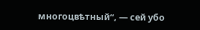многоцвѣтный“, — сей убо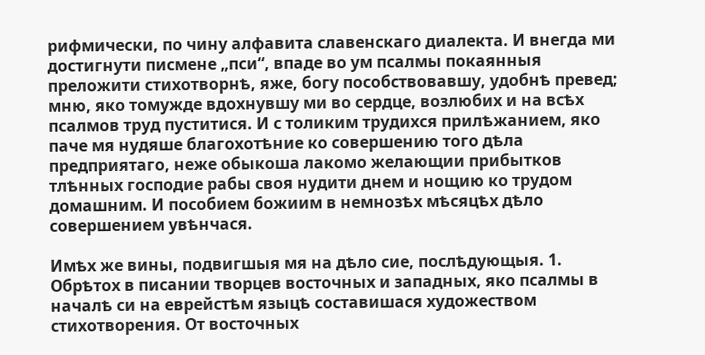рифмически, по чину алфавита славенскаго диалекта. И внегда ми достигнути писмене „пси“, впаде во ум псалмы покаянныя преложити стихотворнѣ, яже, богу пособствовавшу, удобнѣ превед; мню, яко томужде вдохнувшу ми во сердце, возлюбих и на всѣх псалмов труд пуститися. И с толиким трудихся прилѣжанием, яко паче мя нудяше благохотѣние ко совершению того дѣла предприятаго, неже обыкоша лакомо желающии прибытков тлѣнных господие рабы своя нудити днем и нощию ко трудом домашним. И пособием божиим в немнозѣх мѣсяцѣх дѣло совершением увѣнчася.

Имѣх же вины, подвигшыя мя на дѣло сие, послѣдующыя. 1. Обрѣтох в писании творцев восточных и западных, яко псалмы в началѣ си на еврейстѣм языцѣ составишася художеством стихотворения. От восточных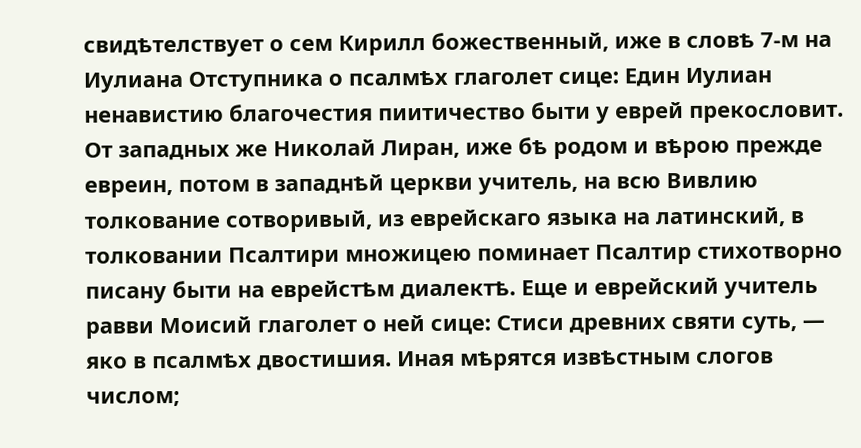свидѣтелствует о сем Кирилл божественный, иже в словѣ 7-м на Иулиана Отступника о псалмѣх глаголет сице: Един Иулиан ненавистию благочестия пиитичество быти у еврей прекословит. От западных же Николай Лиран, иже бѣ родом и вѣрою прежде евреин, потом в западнѣй церкви учитель, на всю Вивлию толкование сотворивый, из еврейскаго языка на латинский, в толковании Псалтири множицею поминает Псалтир стихотворно писану быти на еврейстѣм диалектѣ. Еще и еврейский учитель равви Моисий глаголет о ней сице: Стиси древних святи суть, — яко в псалмѣх двостишия. Иная мѣрятся извѣстным слогов числом;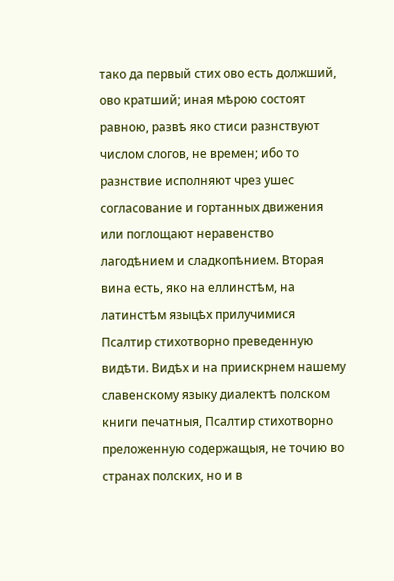тако да первый стих ово есть должший, ово кратший; иная мѣрою состоят равною, развѣ яко стиси разнствуют числом слогов, не времен; ибо то разнствие исполняют чрез ушес согласование и гортанных движения или поглощают неравенство лагодѣнием и сладкопѣнием. Вторая вина есть, яко на еллинстѣм, на латинстѣм языцѣх прилучимися Псалтир стихотворно преведенную видѣти. Видѣх и на приискрнем нашему славенскому языку диалектѣ полском книги печатныя, Псалтир стихотворно преложенную содержащыя, не точию во странах полских, но и в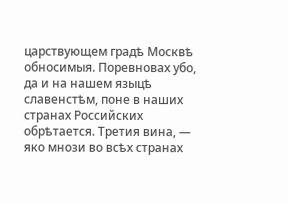царствующем градѣ Москвѣ обносимыя. Поревновах убо, да и на нашем языцѣ славенстѣм, поне в наших странах Российских обрѣтается. Третия вина, — яко мнози во всѣх странах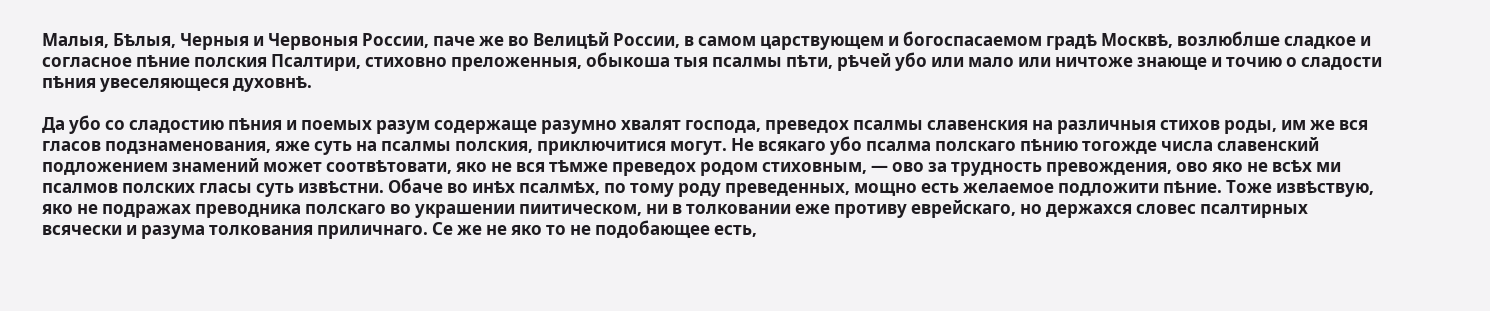Малыя, Бѣлыя, Черныя и Червоныя России, паче же во Велицѣй России, в самом царствующем и богоспасаемом градѣ Москвѣ, возлюблше сладкое и согласное пѣние полския Псалтири, стиховно преложенныя, обыкоша тыя псалмы пѣти, рѣчей убо или мало или ничтоже знающе и точию о сладости пѣния увеселяющеся духовнѣ.

Да убо со сладостию пѣния и поемых разум содержаще разумно хвалят господа, преведох псалмы славенския на различныя стихов роды, им же вся гласов подзнаменования, яже суть на псалмы полския, приключитися могут. Не всякаго убо псалма полскаго пѣнию тогожде числа славенский подложением знамений может соотвѣтовати, яко не вся тѣмже преведох родом стиховным, — ово за трудность превождения, ово яко не всѣх ми псалмов полских гласы суть извѣстни. Обаче во инѣх псалмѣх, по тому роду преведенных, мощно есть желаемое подложити пѣние. Тоже извѣствую, яко не подражах преводника полскаго во украшении пиитическом, ни в толковании еже противу еврейскаго, но держахся словес псалтирных всячески и разума толкования приличнаго. Се же не яко то не подобающее есть,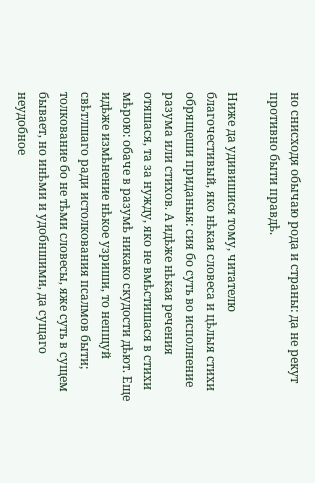но снисходя обычаю рода и страны: да не рекут противно быти правдѣ.

Ниже да удивишися тому, читателю благочестивый, яко нѣкая словеса и цѣлыя стихи обрящеши приданыя: сия бо суть во исполнение разума или стихов. А идѣже нѣкая речения отяшася, та за нужду, яко не вмѣстишася в стихи мѣрою: обаче в разумѣ никако скудости дѣют. Еще идѣже измѣнение нѣкое узриши, то непщуй свѣтлшаго ради истолкования псалмов быти; толкование бо не тѣми словесы, яже суть в сущем бывает, но инѣми и удобншими, да сущаго неудобное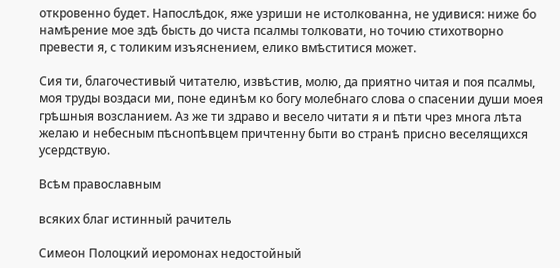откровенно будет. Напослѣдок, яже узриши не истолкованна, не удивися: ниже бо намѣрение мое здѣ бысть до чиста псалмы толковати, но точию стихотворно превести я, с толиким изъяснением, елико вмѣститися может.

Сия ти, благочестивый читателю, извѣстив, молю, да приятно читая и поя псалмы, моя труды воздаси ми, поне единѣм ко богу молебнаго слова о спасении души моея грѣшныя возсланием. Аз же ти здраво и весело читати я и пѣти чрез многа лѣта желаю и небесным пѣснопѣвцем причтенну быти во странѣ присно веселящихся усердствую.

Всѣм православным

всяких благ истинный рачитель

Симеон Полоцкий иеромонах недостойный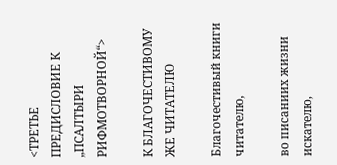<ТРЕТЬЕ ПРЕДИСЛОВИЕ К „ПСАЛТЫРИ РИФМОТВОРНОЙ“>

К БЛАГОЧЕСТИВОМУ ЖЕ ЧИТАТЕЛЮ

Благочестивый книги читателю,

во писаниих жизни искателю,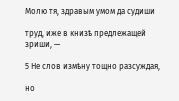Молю тя, здравым умом да судиши

труд, иже в книзѣ предлежащей зриши, —

5 Не слов измѣну тощно разсуждая,

но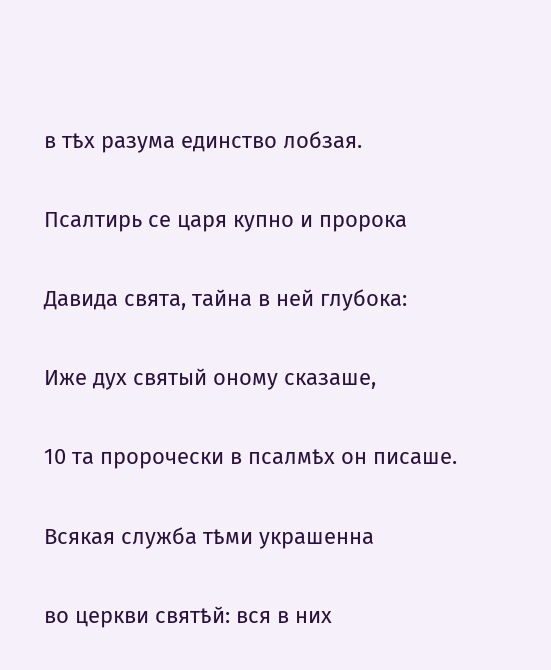в тѣх разума единство лобзая.

Псалтирь се царя купно и пророка

Давида свята, тайна в ней глубока:

Иже дух святый оному сказаше,

10 та пророчески в псалмѣх он писаше.

Всякая служба тѣми украшенна

во церкви святѣй: вся в них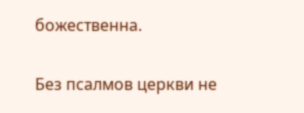божественна.

Без псалмов церкви не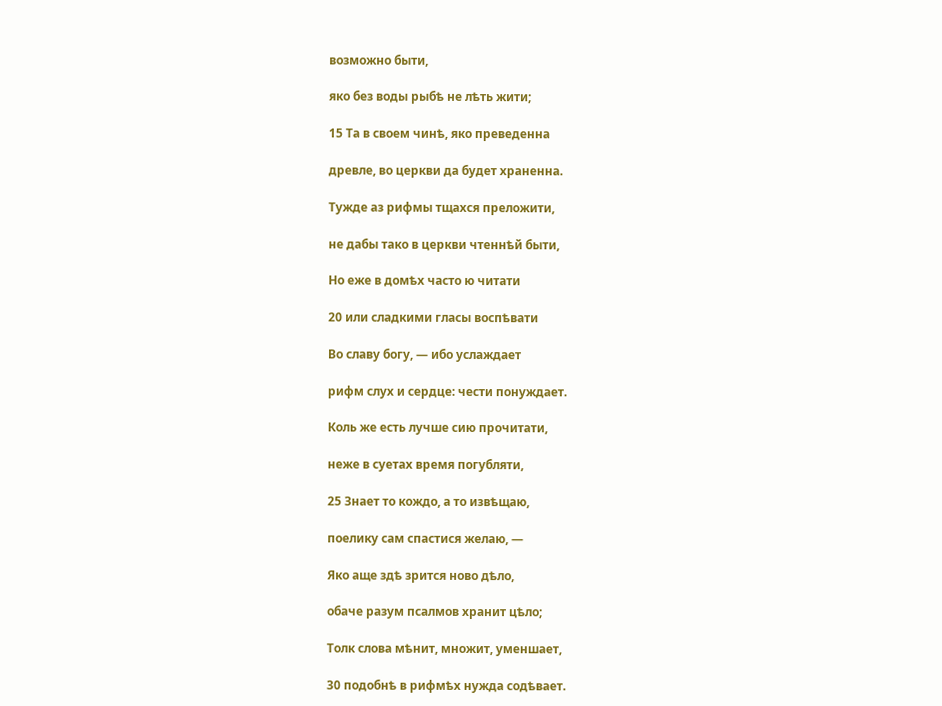возможно быти,

яко без воды рыбѣ не лѣть жити;

15 Та в своем чинѣ, яко преведенна

древле, во церкви да будет храненна.

Тужде аз рифмы тщахся преложити,

не дабы тако в церкви чтеннѣй быти,

Но еже в домѣх часто ю читати

20 или сладкими гласы воспѣвати

Во славу богу, — ибо услаждает

рифм слух и сердце: чести понуждает.

Коль же есть лучше сию прочитати,

неже в суетах время погубляти,

25 Знает то кождо, а то извѣщаю,

поелику сам спастися желаю, —

Яко аще здѣ зрится ново дѣло,

обаче разум псалмов хранит цѣло;

Толк слова мѣнит, множит, уменшает,

30 подобнѣ в рифмѣх нужда содѣвает.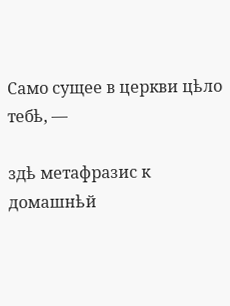Само сущее в церкви цѣло тебѣ, —

здѣ метафразис к домашнѣй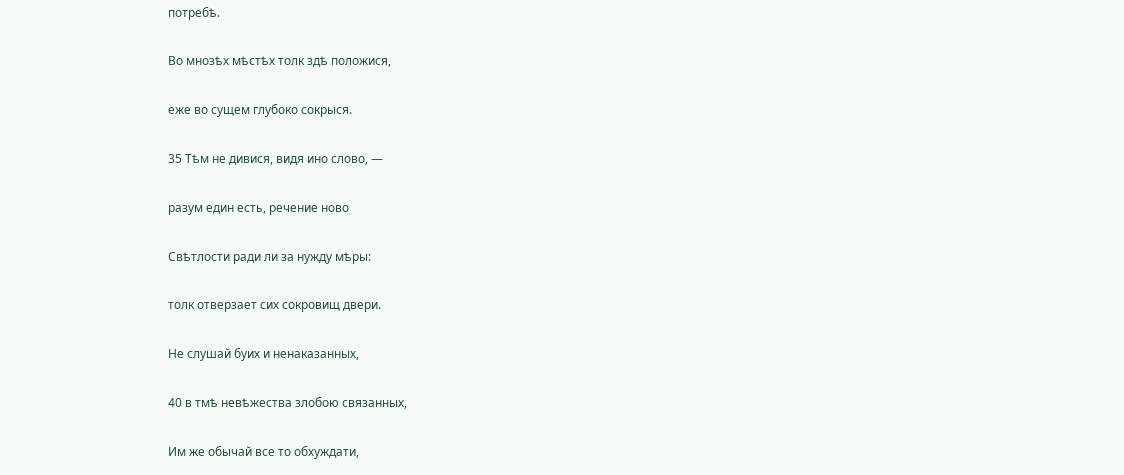потребѣ.

Во мнозѣх мѣстѣх толк здѣ положися,

еже во сущем глубоко сокрыся.

35 Тѣм не дивися, видя ино слово, —

разум един есть, речение ново

Свѣтлости ради ли за нужду мѣры:

толк отверзает сих сокровищ двери.

Не слушай буих и ненаказанных,

40 в тмѣ невѣжества злобою связанных,

Им же обычай все то обхуждати,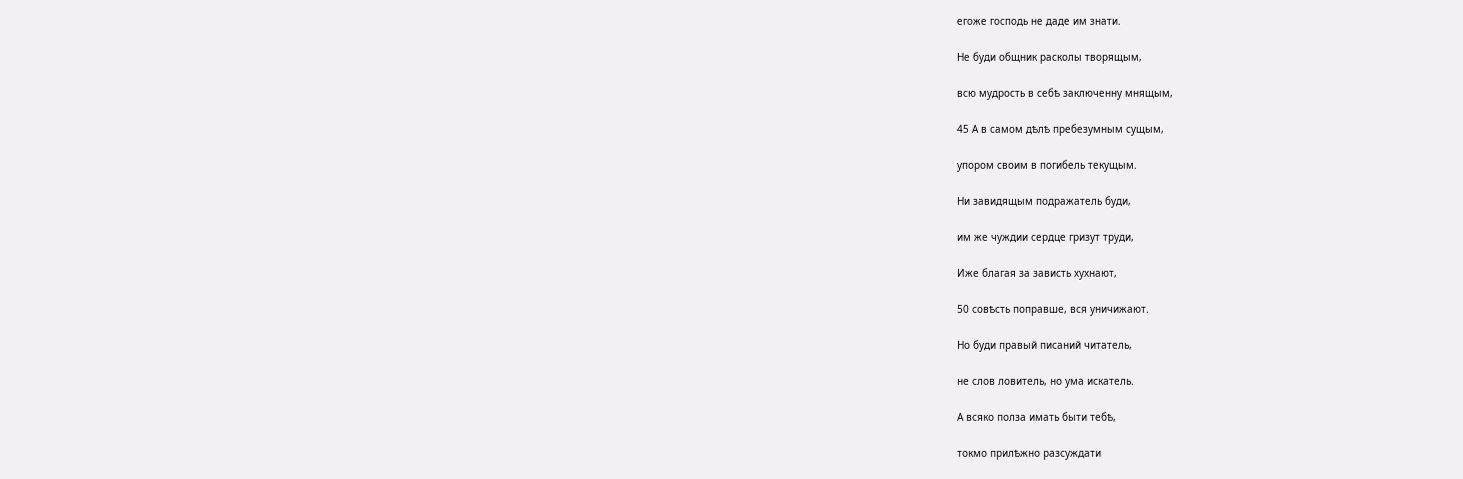егоже господь не даде им знати.

Не буди общник расколы творящым,

всю мудрость в себѣ заключенну мнящым,

45 А в самом дѣлѣ пребезумным сущым,

упором своим в погибель текущым.

Ни завидящым подражатель буди,

им же чуждии сердце гризут труди,

Иже благая за зависть хухнают,

50 совѣсть поправше, вся уничижают.

Но буди правый писаний читатель,

не слов ловитель, но ума искатель.

А всяко полза имать быти тебѣ,

токмо прилѣжно разсуждати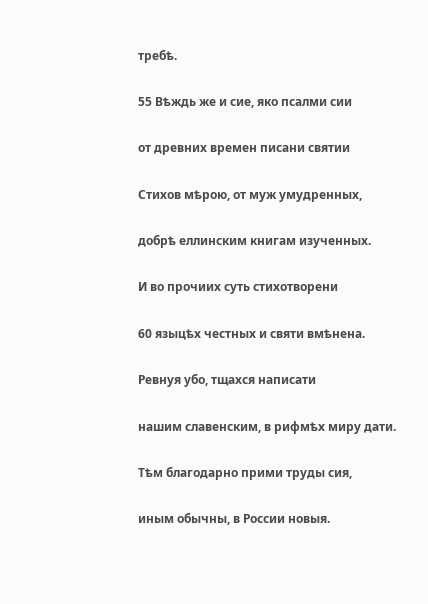требѣ.

55 Вѣждь же и сие, яко псалми сии

от древних времен писани святии

Стихов мѣрою, от муж умудренных,

добрѣ еллинским книгам изученных.

И во прочиих суть стихотворени

60 языцѣх честных и святи вмѣнена.

Ревнуя убо, тщахся написати

нашим славенским, в рифмѣх миру дати.

Тѣм благодарно прими труды сия,

иным обычны, в России новыя.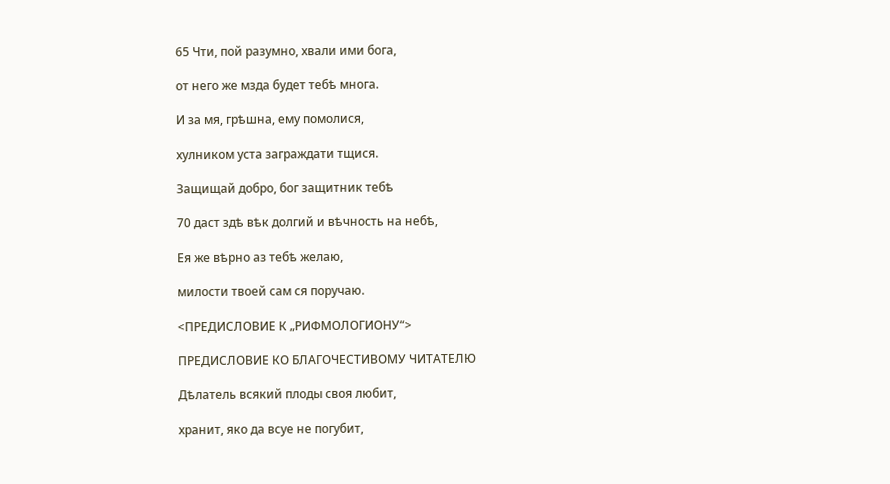65 Чти, пой разумно, хвали ими бога,

от него же мзда будет тебѣ многа.

И за мя, грѣшна, ему помолися,

хулником уста заграждати тщися.

Защищай добро, бог защитник тебѣ

70 даст здѣ вѣк долгий и вѣчность на небѣ,

Ея же вѣрно аз тебѣ желаю,

милости твоей сам ся поручаю.

<ПРЕДИСЛОВИЕ К „РИФМОЛОГИОНУ“>

ПРЕДИСЛОВИЕ КО БЛАГОЧЕСТИВОМУ ЧИТАТЕЛЮ

Дѣлатель всякий плоды своя любит,

хранит, яко да всуе не погубит,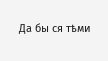Да бы ся тѣми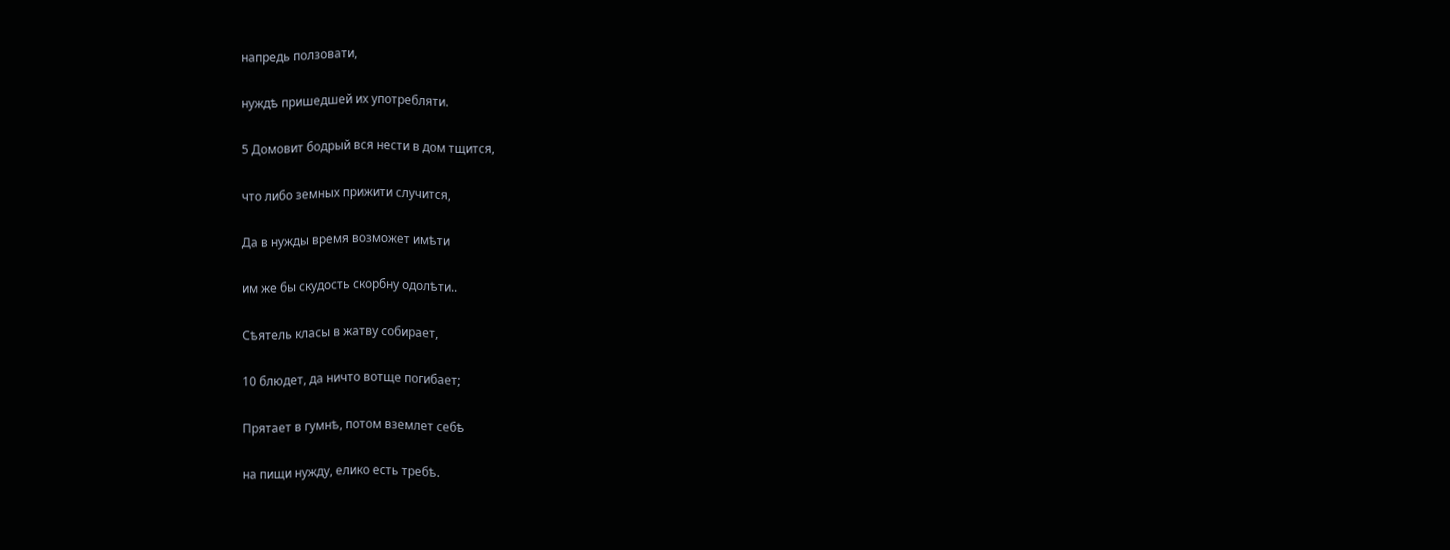напредь ползовати,

нуждѣ пришедшей их употребляти.

5 Домовит бодрый вся нести в дом тщится,

что либо земных прижити случится,

Да в нужды время возможет имѣти

им же бы скудость скорбну одолѣти..

Сѣятель класы в жатву собирает,

10 блюдет, да ничто вотще погибает;

Прятает в гумнѣ, потом вземлет себѣ

на пищи нужду, елико есть требѣ.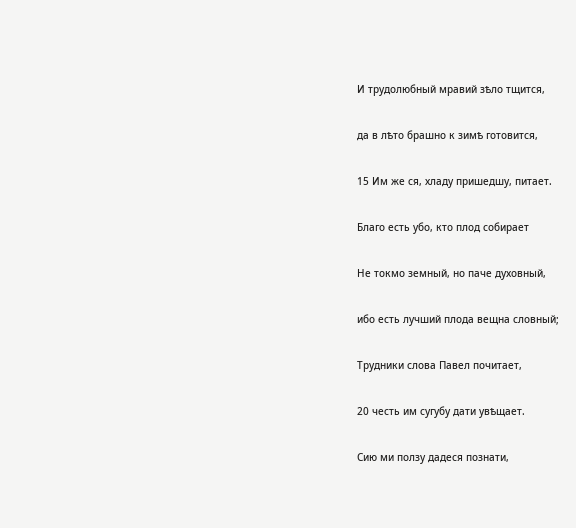И трудолюбный мравий зѣло тщится,

да в лѣто брашно к зимѣ готовится,

15 Им же ся, хладу пришедшу, питает.

Благо есть убо, кто плод собирает

Не токмо земный, но паче духовный,

ибо есть лучший плода вещна словный;

Трудники слова Павел почитает,

20 честь им сугубу дати увѣщает.

Сию ми ползу дадеся познати,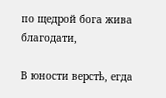по щедрой бога жива благодати,

В юности верстѣ, егда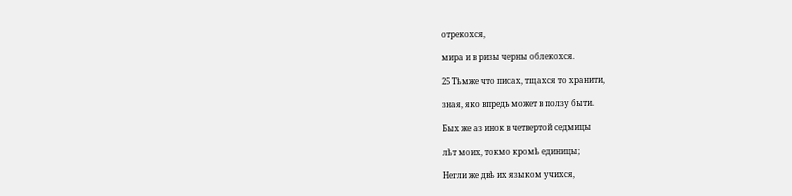отрекохся,

мира и в ризы черны облекохся.

25 Тѣмже что писах, тщахся то хранити,

зная, яко впредь может в ползу быти.

Бых же аз инок в четвертой седмицы

лѣт моих, токмо кромѣ единицы;

Негли же двѣ их языком учихся,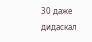30 даже дидаскал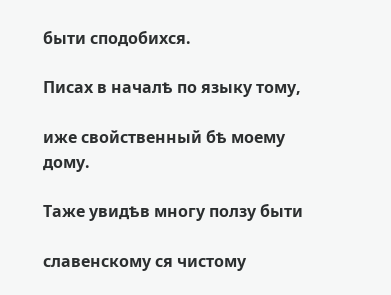быти сподобихся.

Писах в началѣ по языку тому,

иже свойственный бѣ моему дому.

Таже увидѣв многу ползу быти

славенскому ся чистому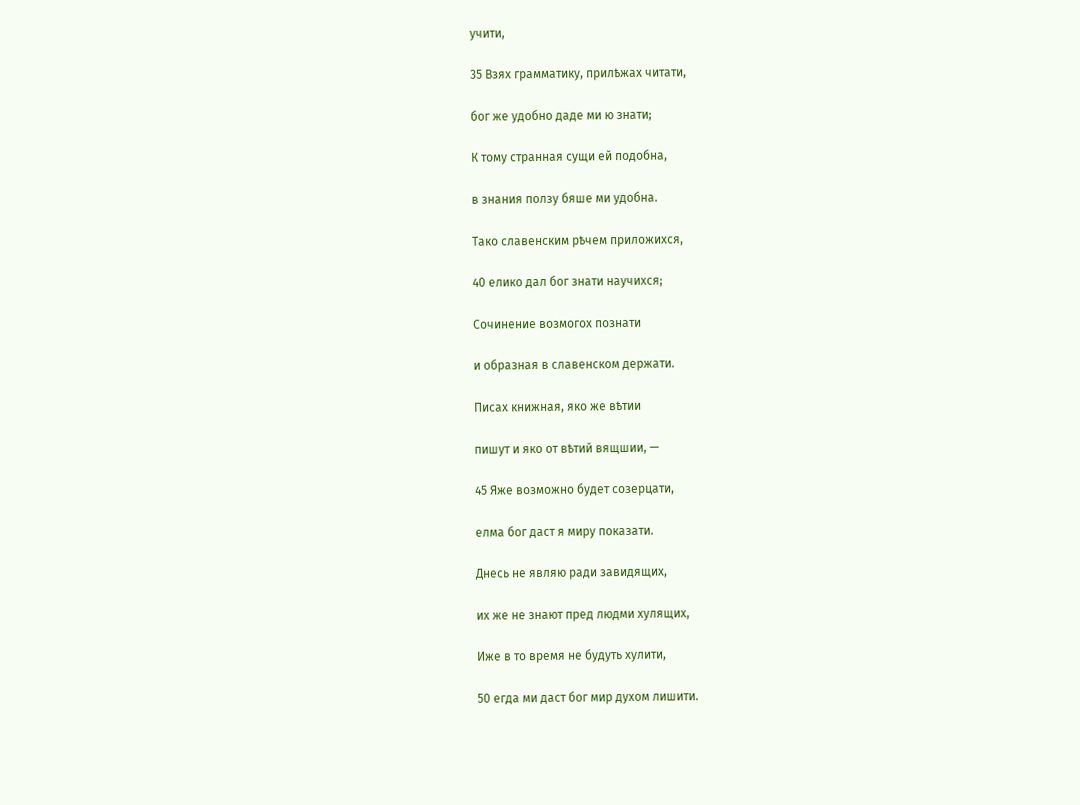учити,

35 Взях грамматику, прилѣжах читати,

бог же удобно даде ми ю знати;

К тому странная сущи ей подобна,

в знания ползу бяше ми удобна.

Тако славенским рѣчем приложихся,

40 елико дал бог знати научихся;

Сочинение возмогох познати

и образная в славенском держати.

Писах книжная, яко же вѣтии

пишут и яко от вѣтий вящшии, —

45 Яже возможно будет созерцати,

елма бог даст я миру показати.

Днесь не являю ради завидящих,

их же не знают пред людми хулящих,

Иже в то время не будуть хулити,

50 егда ми даст бог мир духом лишити.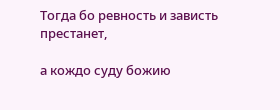Тогда бо ревность и зависть престанет,

а кождо суду божию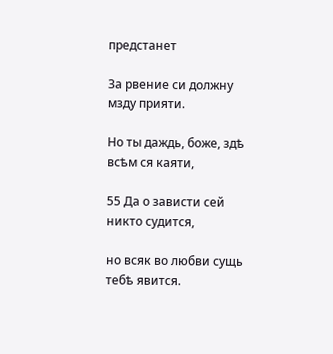предстанет

За рвение си должну мзду прияти.

Но ты даждь, боже, здѣ всѣм ся каяти,

55 Да о зависти сей никто судится,

но всяк во любви сущь тебѣ явится.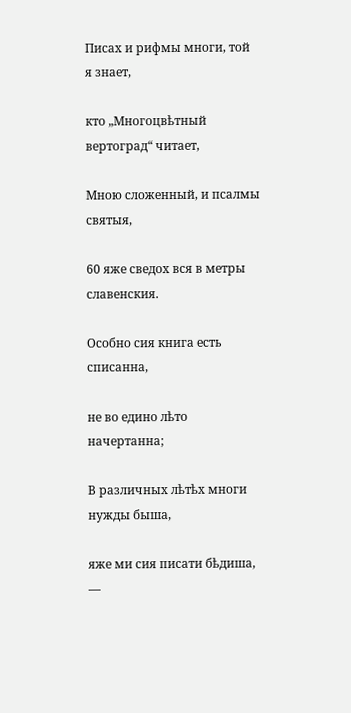Писах и рифмы многи, той я знает,

кто „Многоцвѣтный вертоград“ читает,

Мною сложенный, и псалмы святыя,

60 яже сведох вся в метры славенския.

Особно сия книга есть списанна,

не во едино лѣто начертанна;

В различных лѣтѣх многи нужды быша,

яже ми сия писати бѣдиша, —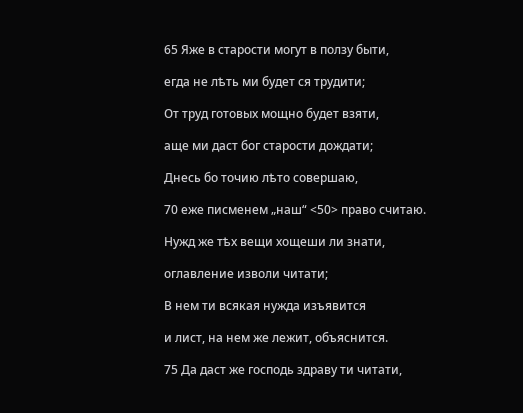65 Яже в старости могут в ползу быти,

егда не лѣть ми будет ся трудити;

От труд готовых мощно будет взяти,

аще ми даст бог старости дождати;

Днесь бо точию лѣто совершаю,

70 еже писменем „наш“ <50> право считаю.

Нужд же тѣх вещи хощеши ли знати,

оглавление изволи читати;

В нем ти всякая нужда изъявится

и лист, на нем же лежит, объяснится.

75 Да даст же господь здраву ти читати,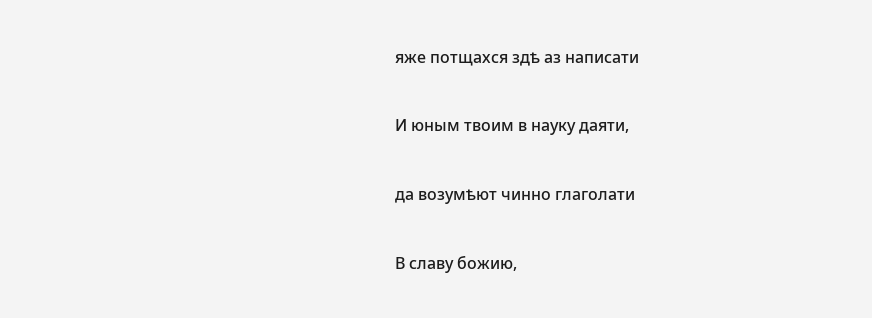яже потщахся здѣ аз написати

И юным твоим в науку даяти,

да возумѣют чинно глаголати

В славу божию,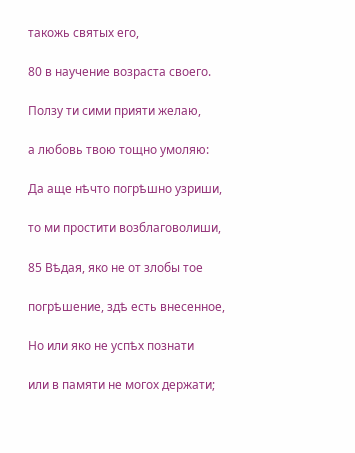такожь святых его,

80 в научение возраста своего.

Ползу ти сими прияти желаю,

а любовь твою тощно умоляю:

Да аще нѣчто погрѣшно узриши,

то ми простити возблаговолиши,

85 Вѣдая, яко не от злобы тое

погрѣшение, здѣ есть внесенное,

Но или яко не успѣх познати

или в памяти не могох держати;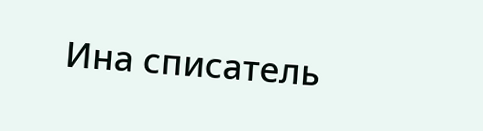Ина списатель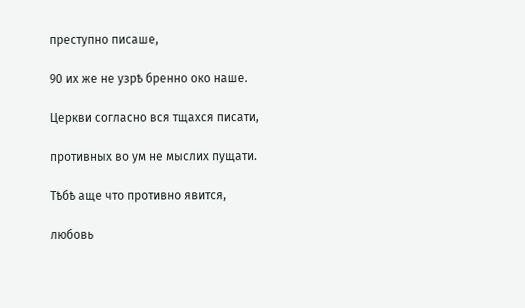преступно писаше,

90 их же не узрѣ бренно око наше.

Церкви согласно вся тщахся писати,

противных во ум не мыслих пущати.

Тѣбѣ аще что противно явится,

любовь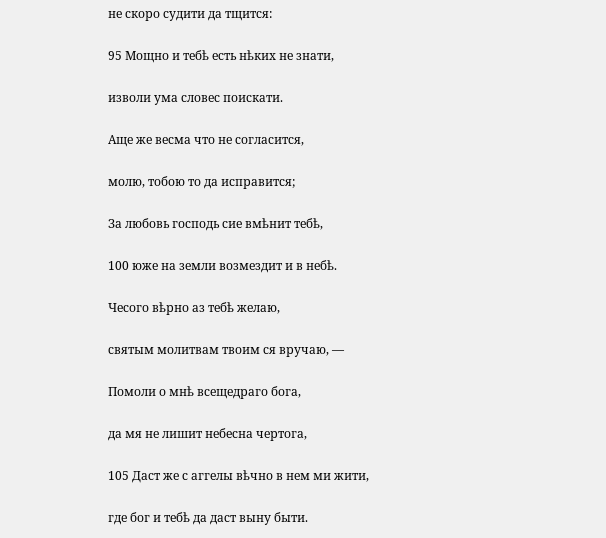не скоро судити да тщится:

95 Мощно и тебѣ есть нѣких не знати,

изволи ума словес поискати.

Аще же весма что не согласится,

молю, тобою то да исправится;

За любовь господь сие вмѣнит тебѣ,

100 юже на земли возмездит и в небѣ.

Чесого вѣрно аз тебѣ желаю,

святым молитвам твоим ся вручаю, —

Помоли о мнѣ всещедраго бога,

да мя не лишит небесна чертога,

105 Даст же с аггелы вѣчно в нем ми жити,

где бог и тебѣ да даст выну быти.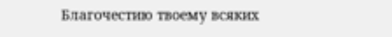Благочестию твоему всяких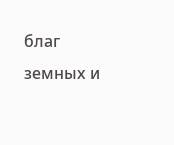благ земных и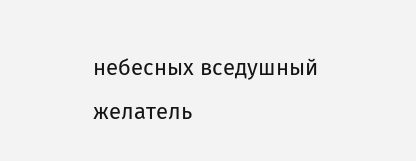небесных вседушный желатель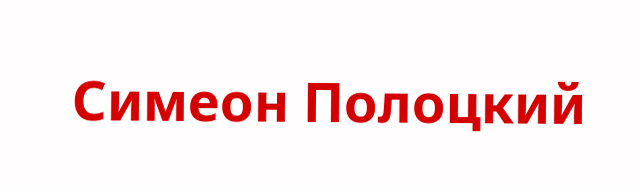Симеон Полоцкий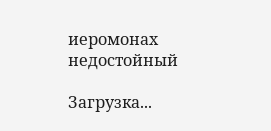иеромонах недостойный

Загрузка...